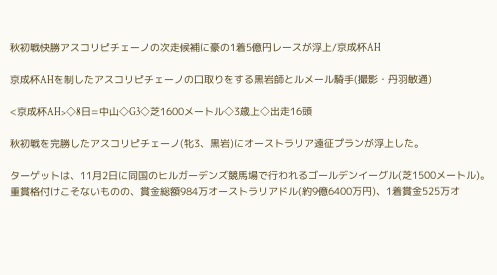秋初戦快勝アスコリピチェーノの次走候補に豪の1着5億円レースが浮上/京成杯AH

京成杯AHを制したアスコリピチェーノの口取りをする黒岩師とルメール騎手(撮影・丹羽敏通)

<京成杯AH>◇8日=中山◇G3◇芝1600メートル◇3歳上◇出走16頭

秋初戦を完勝したアスコリピチェーノ(牝3、黒岩)にオーストラリア遠征プランが浮上した。

ターゲットは、11月2日に同国のヒルガーデンズ競馬場で行われるゴールデンイーグル(芝1500メートル)。重賞格付けこそないものの、賞金総額984万オーストラリアドル(約9億6400万円)、1着賞金525万オ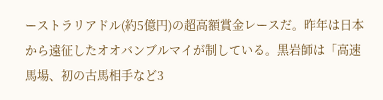ーストラリアドル(約5億円)の超高額賞金レースだ。昨年は日本から遠征したオオバンブルマイが制している。黒岩師は「高速馬場、初の古馬相手など3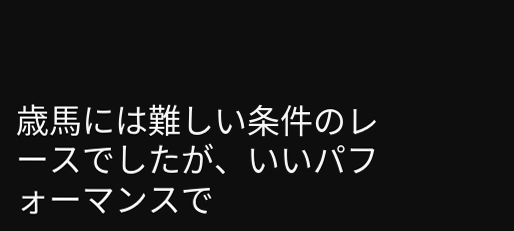歳馬には難しい条件のレースでしたが、いいパフォーマンスで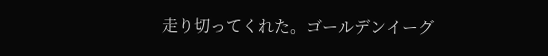走り切ってくれた。ゴールデンイーグ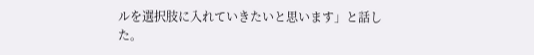ルを選択肢に入れていきたいと思います」と話した。